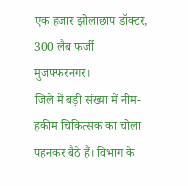एक हजार झोलाछाप डॉक्टर, 300 लैब फर्जी
मुजफ्फरनगर।
जिले में बड़ी संख्या में नीम-हकीम चिकित्सक का चोला पहनकर बैठे हैं। विभाग के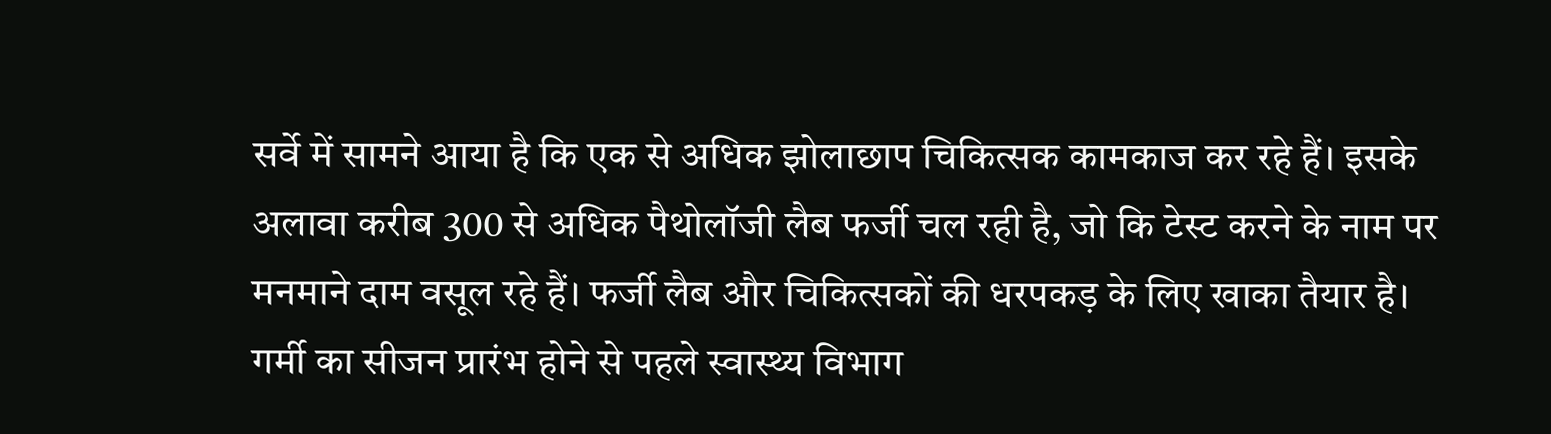सर्वे में सामने आया है कि एक से अधिक झोलाछाप चिकित्सक कामकाज कर रहे हैं। इसके अलावा करीब 300 से अधिक पैथोलॉजी लैब फर्जी चल रही है, जो कि टेस्ट करने के नाम पर मनमाने दाम वसूल रहे हैं। फर्जी लैब और चिकित्सकों की धरपकड़ के लिए खाका तैयार है।
गर्मी का सीजन प्रारंभ होने से पहले स्वास्थ्य विभाग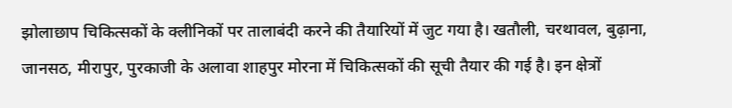झोलाछाप चिकित्सकों के क्लीनिकों पर तालाबंदी करने की तैयारियों में जुट गया है। खतौली, चरथावल, बुढ़ाना, जानसठ, मीरापुर, पुरकाजी के अलावा शाहपुर मोरना में चिकित्सकों की सूची तैयार की गई है। इन क्षेत्रों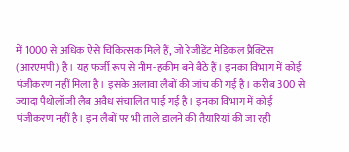में 1000 से अधिक ऐसे चिकित्सक मिले हैं, जो रेजीडेंट मेडिकल प्रैक्टिस (आरएमपी) है। यह फर्जी रूप से नीम-हकीम बने बैठे हैं। इनका विभाग में कोई पंजीकरण नहीं मिला है। इसके अलावा लैबों की जांच की गई है। करीब 300 से ज्यादा पैथोलॉजी लैब अवैध संचालित पाई गई है। इनका विभाग में कोई पंजीकरण नहीं है। इन लैबों पर भी ताले डालने की तैयारियां की जा रही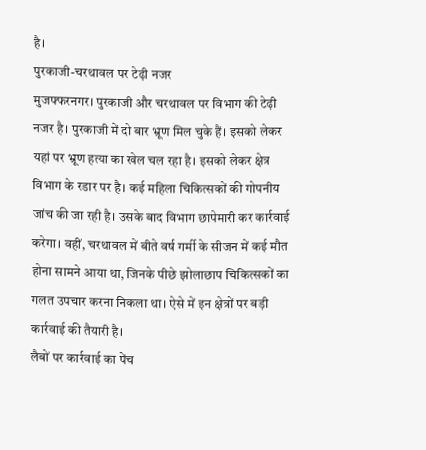है।
पुरकाजी-चरथावल पर टेढ़ी नजर
मुजफ्फरनगर। पुरकाजी और चरथावल पर विभाग की टेढ़ी नजर है। पुरकाजी में दो बार भ्रूण मिल चुके हैं। इसको लेकर यहां पर भ्रूण हत्या का खेल चल रहा है। इसको लेकर क्षेत्र विभाग के रडार पर है। कई महिला चिकित्सकों की गोपनीय जांच की जा रही है। उसके बाद विभाग छापेमारी कर कार्रवाई करेगा। वहीं, चरथावल में बीते वर्ष गर्मी के सीजन में कई मौत होना सामने आया था, जिनके पीछे झोलाछाप चिकित्सकों का गलत उपचार करना निकला था। ऐसे में इन क्षेत्रों पर बड़ी कार्रवाई की तैयारी है।
लैबों पर कार्रवाई का पेंच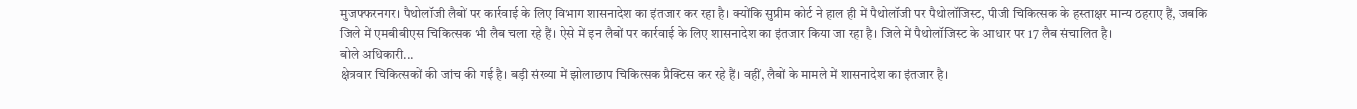मुजफ्फरनगर। पैथोलॉजी लैबों पर कार्रवाई के लिए विभाग शासनादेश का इंतजार कर रहा है। क्योंकि सुप्रीम कोर्ट ने हाल ही में पैथोलॉजी पर पैथोलॉजिस्ट, पीजी चिकित्सक के हस्ताक्षर मान्य ठहराए हैं, जबकि जिले में एमबीबीएस चिकित्सक भी लैब चला रहे हैं। ऐसे में इन लैबों पर कार्रवाई के लिए शासनादेश का इंतजार किया जा रहा है। जिले में पैथोलॉजिस्ट के आधार पर 17 लैब संचालित है।
बोले अधिकारी...
क्षेत्रवार चिकित्सकों की जांच की गई है। बड़ी संख्या में झोलाछाप चिकित्सक प्रैक्टिस कर रहे हैं। वहीं, लैबों के मामले में शासनादेश का इंतजार है।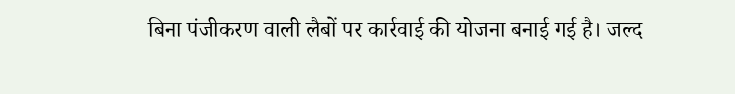बिना पंजीकरण वाली लैबों पर कार्रवाई की योजना बनाई गई है। जल्द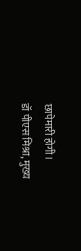छापेमारी होगी।
डॉ पीएस मिश्रा, मुख्य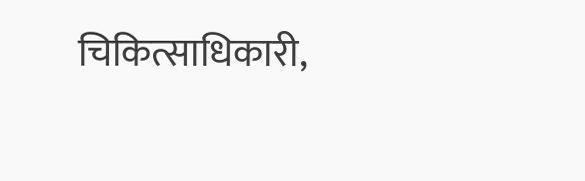चिकित्साधिकारी,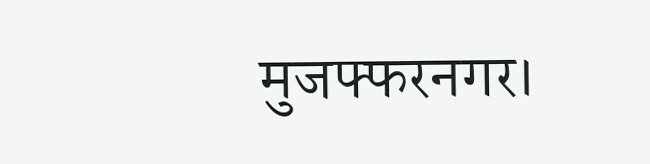मुजफ्फरनगर।